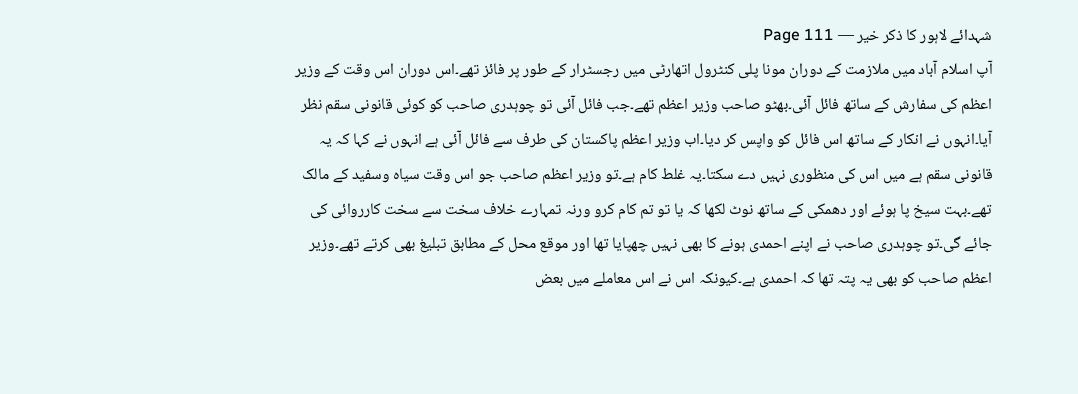شہدائے لاہور کا ذکر خیر — Page 111
آپ اسلام آباد میں ملازمت کے دوران مونا پلی کنٹرول اتھارٹی میں رجسٹرار کے طور پر فائز تھے۔اس دوران اس وقت کے وزیر اعظم کی سفارش کے ساتھ فائل آئی۔بھٹو صاحب وزیر اعظم تھے۔جب فائل آئی تو چوہدری صاحب کو کوئی قانونی سقم نظر آیا۔انہوں نے انکار کے ساتھ اس فائل کو واپس کر دیا۔اب وزیر اعظم پاکستان کی طرف سے فائل آئی ہے انہوں نے کہا کہ یہ قانونی سقم ہے میں اس کی منظوری نہیں دے سکتا۔یہ غلط کام ہے۔تو وزیر اعظم صاحب جو اس وقت سیاہ وسفید کے مالک تھے۔بہت سیخ پا ہوئے اور دھمکی کے ساتھ نوٹ لکھا کہ یا تو تم کام کرو ورنہ تمہارے خلاف سخت سے سخت کارروائی کی جائے گی۔تو چوہدری صاحب نے اپنے احمدی ہونے کا بھی نہیں چھپایا تھا اور موقع محل کے مطابق تبلیغ بھی کرتے تھے۔وزیر اعظم صاحب کو بھی یہ پتہ تھا کہ احمدی ہے۔کیونکہ اس نے اس معاملے میں بعض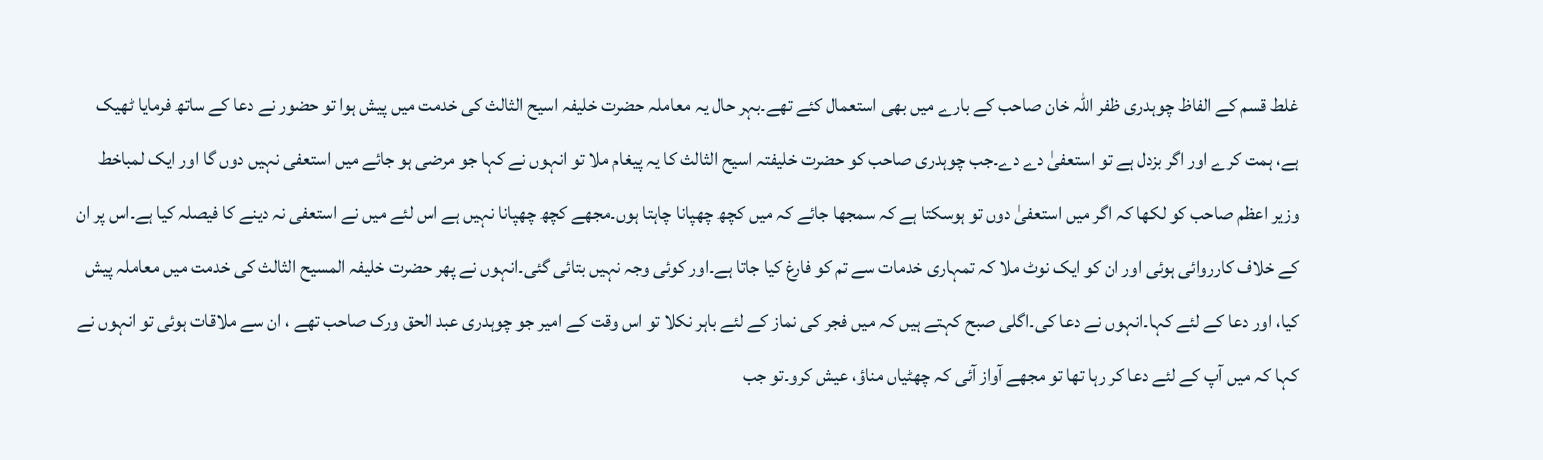غلط قسم کے الفاظ چوہدری ظفر اللہ خان صاحب کے بارے میں بھی استعمال کئے تھے۔بہر حال یہ معاملہ حضرت خلیفہ اسیح الثالث کی خدمت میں پیش ہوا تو حضور نے دعا کے ساتھ فرمایا ٹھیک ہے، ہمت کرے اور اگر بزدل ہے تو استعفیٰ دے دے۔جب چوہدری صاحب کو حضرت خلیفتہ اسیح الثالث کا یہ پیغام ملا تو انہوں نے کہا جو مرضی ہو جائے میں استعفی نہیں دوں گا اور ایک لمباخط وزیر اعظم صاحب کو لکھا کہ اگر میں استعفیٰ دوں تو ہوسکتا ہے کہ سمجھا جائے کہ میں کچھ چھپانا چاہتا ہوں۔مجھے کچھ چھپانا نہیں ہے اس لئے میں نے استعفی نہ دینے کا فیصلہ کیا ہے۔اس پر ان کے خلاف کارروائی ہوئی اور ان کو ایک نوٹ ملا کہ تمہاری خدمات سے تم کو فارغ کیا جاتا ہے۔اور کوئی وجہ نہیں بتائی گئی۔انہوں نے پھر حضرت خلیفہ المسیح الثالث کی خدمت میں معاملہ پیش کیا، اور دعا کے لئے کہا۔انہوں نے دعا کی۔اگلی صبح کہتے ہیں کہ میں فجر کی نماز کے لئے باہر نکلا تو اس وقت کے امیر جو چوہدری عبد الحق ورک صاحب تھے ، ان سے ملاقات ہوئی تو انہوں نے کہا کہ میں آپ کے لئے دعا کر رہا تھا تو مجھے آواز آئی کہ چھٹیاں مناؤ، عیش کرو۔تو جب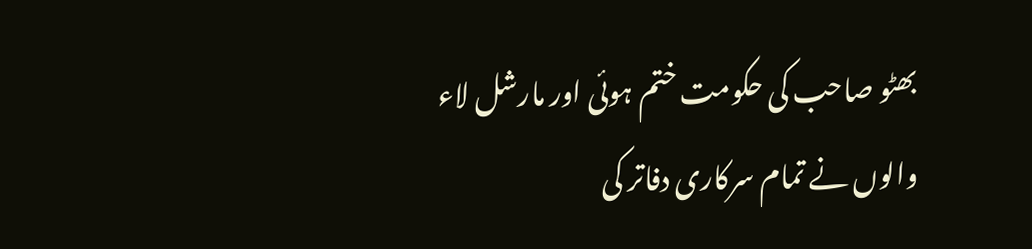بھٹو صاحب کی حکومت ختم ہوئی اور مارشل لاء والوں نے تمام سرکاری دفاتر کی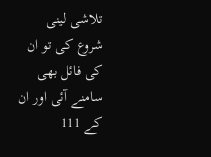تلاشی لینی شروع کی تو ان کی فائل بھی سامنے آئی اور ان کے 111